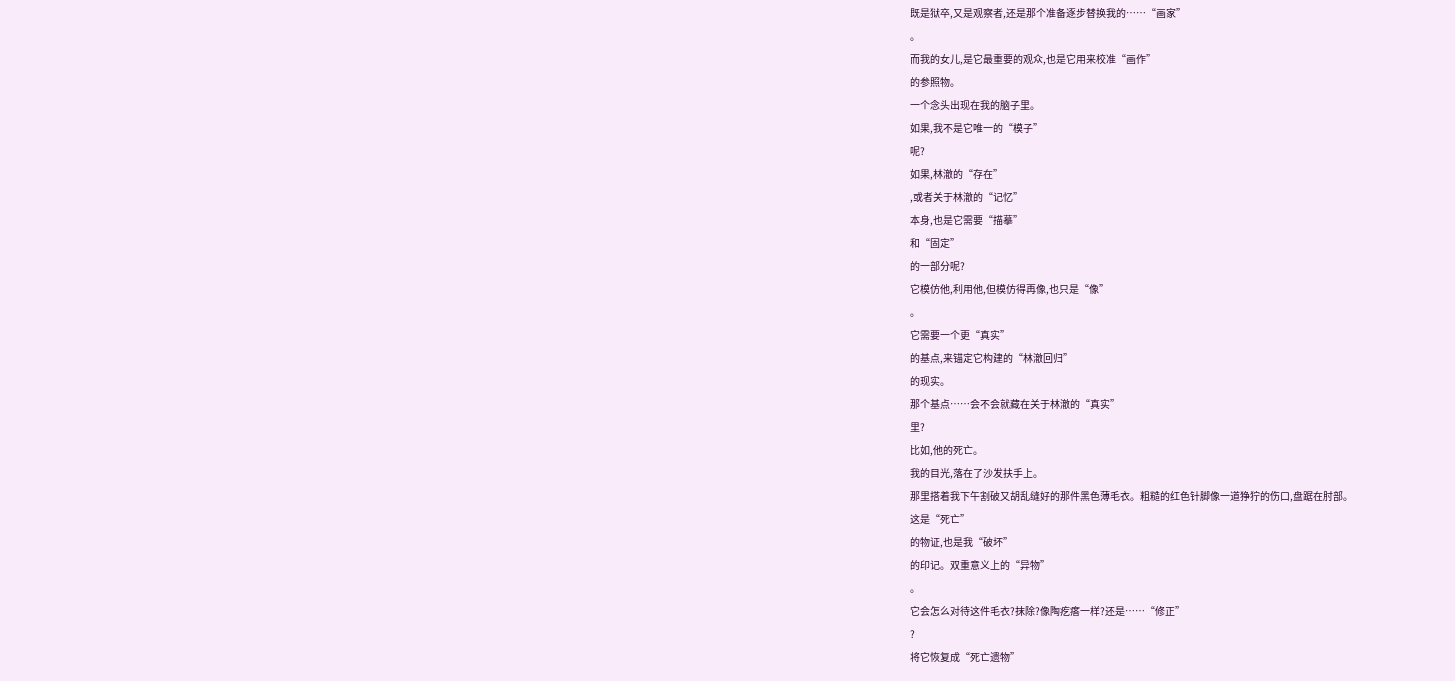既是狱卒,又是观察者,还是那个准备逐步替换我的……“画家”
。
而我的女儿,是它最重要的观众,也是它用来校准“画作”
的参照物。
一个念头出现在我的脑子里。
如果,我不是它唯一的“模子”
呢?
如果,林澈的“存在”
,或者关于林澈的“记忆”
本身,也是它需要“描摹”
和“固定”
的一部分呢?
它模仿他,利用他,但模仿得再像,也只是“像”
。
它需要一个更“真实”
的基点,来锚定它构建的“林澈回归”
的现实。
那个基点……会不会就藏在关于林澈的“真实”
里?
比如,他的死亡。
我的目光,落在了沙发扶手上。
那里搭着我下午割破又胡乱缝好的那件黑色薄毛衣。粗糙的红色针脚像一道狰狞的伤口,盘踞在肘部。
这是“死亡”
的物证,也是我“破坏”
的印记。双重意义上的“异物”
。
它会怎么对待这件毛衣?抹除?像陶疙瘩一样?还是……“修正”
?
将它恢复成“死亡遗物”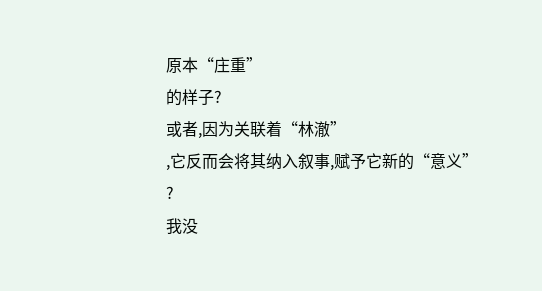原本“庄重”
的样子?
或者,因为关联着“林澈”
,它反而会将其纳入叙事,赋予它新的“意义”
?
我没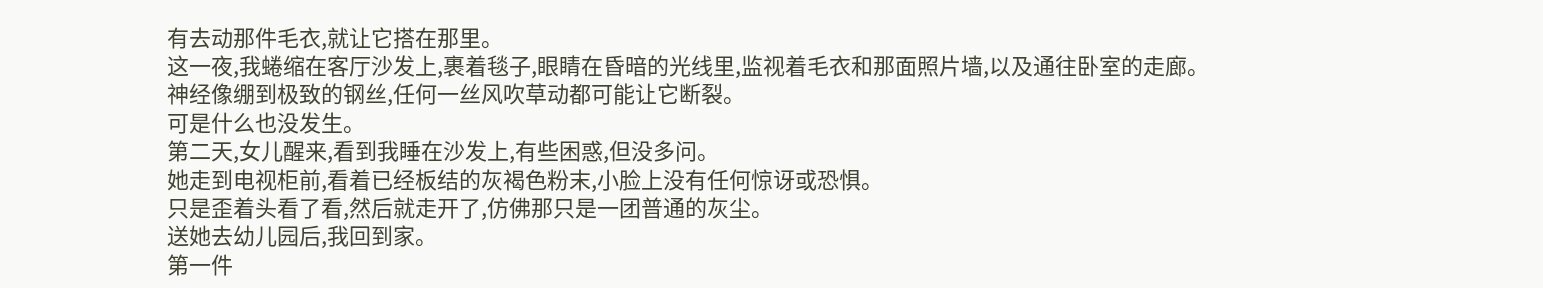有去动那件毛衣,就让它搭在那里。
这一夜,我蜷缩在客厅沙发上,裹着毯子,眼睛在昏暗的光线里,监视着毛衣和那面照片墙,以及通往卧室的走廊。
神经像绷到极致的钢丝,任何一丝风吹草动都可能让它断裂。
可是什么也没发生。
第二天,女儿醒来,看到我睡在沙发上,有些困惑,但没多问。
她走到电视柜前,看着已经板结的灰褐色粉末,小脸上没有任何惊讶或恐惧。
只是歪着头看了看,然后就走开了,仿佛那只是一团普通的灰尘。
送她去幼儿园后,我回到家。
第一件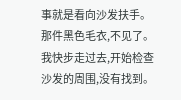事就是看向沙发扶手。
那件黑色毛衣,不见了。
我快步走过去,开始检查沙发的周围,没有找到。